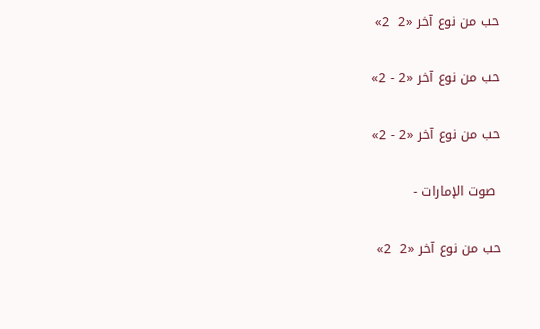حب من نوع آخر «2  2»

حب من نوع آخر «2 - 2»

حب من نوع آخر «2 - 2»

 صوت الإمارات -

حب من نوع آخر «2  2»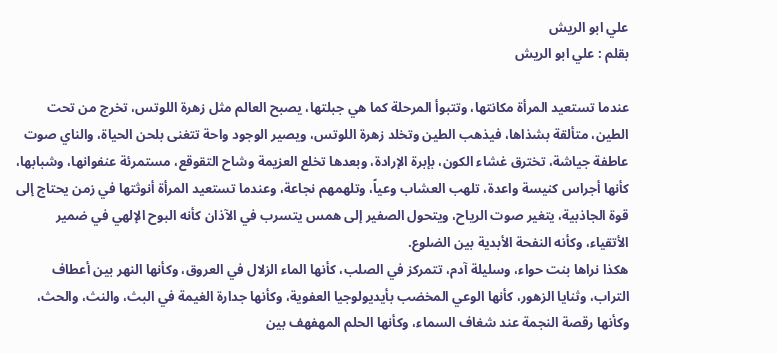علي ابو الريش
بقلم : علي ابو الريش

عندما تستعيد المرأة مكانتها، وتتبوأ المرحلة كما هي جبلتها، يصبح العالم مثل زهرة اللوتس، تخرج من تحت الطين، متألقة بشذاها، فيذهب الطين وتخلد زهرة اللوتس، ويصير الوجود واحة تتغنى بلحن الحياة، والناي صوت عاطفة جياشة، تخترق غشاء الكون، بإبرة الإرادة، وبعدها تخلع العزيمة وشاح التقوقع، مستمرئة عنفوانها، وشبابها، كأنها أجراس كنيسة واعدة، تلهب العشاب وعياً، وتلهمهم نجاعة، وعندما تستعيد المرأة أنوثتها في زمن يحتاج إلى قوة الجاذبية، يتغير صوت الرياح، ويتحول الصفير إلى همس يتسرب في الآذان كأنه البوح الإلهي في ضمير الأتقياء، وكأنه النفحة الأبدية بين الضلوع.
هكذا نراها بنت حواء، وسليلة آدم، تتمركز في الصلب، كأنها الماء الزلال في العروق، وكأنها النهر بين أعطاف التراب، وثنايا الزهور، كأنها الوعي المخضب بأيديولوجيا العفوية، وكأنها جدارة الغيمة في البث، والنث، والحث، وكأنها رقصة النجمة عند شغاف السماء، وكأنها الحلم المهفهف بين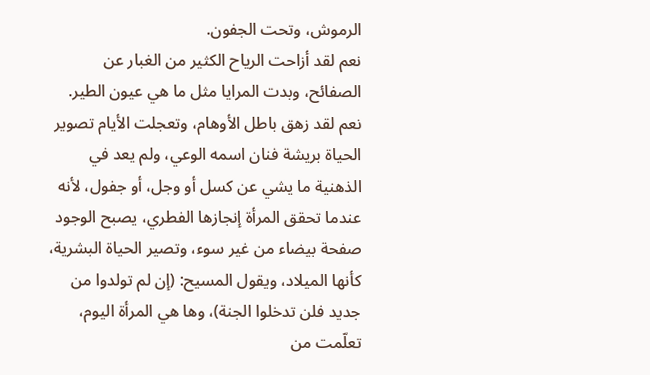الرموش، وتحت الجفون.
نعم لقد أزاحت الرياح الكثير من الغبار عن الصفائح، وبدت المرايا مثل ما هي عيون الطير. نعم لقد زهق باطل الأوهام، وتعجلت الأيام تصوير الحياة بريشة فنان اسمه الوعي، ولم يعد في الذهنية ما يشي عن كسل أو وجل، أو جفول، لأنه عندما تحقق المرأة إنجازها الفطري، يصبح الوجود صفحة بيضاء من غير سوء، وتصير الحياة البشرية، كأنها الميلاد، ويقول المسيح: (إن لم تولدوا من جديد فلن تدخلوا الجنة)، وها هي المرأة اليوم، تعلّمت من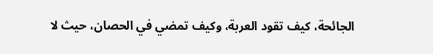الجائحة، كيف تقود العربة، وكيف تمضي في الحصان، حيث لا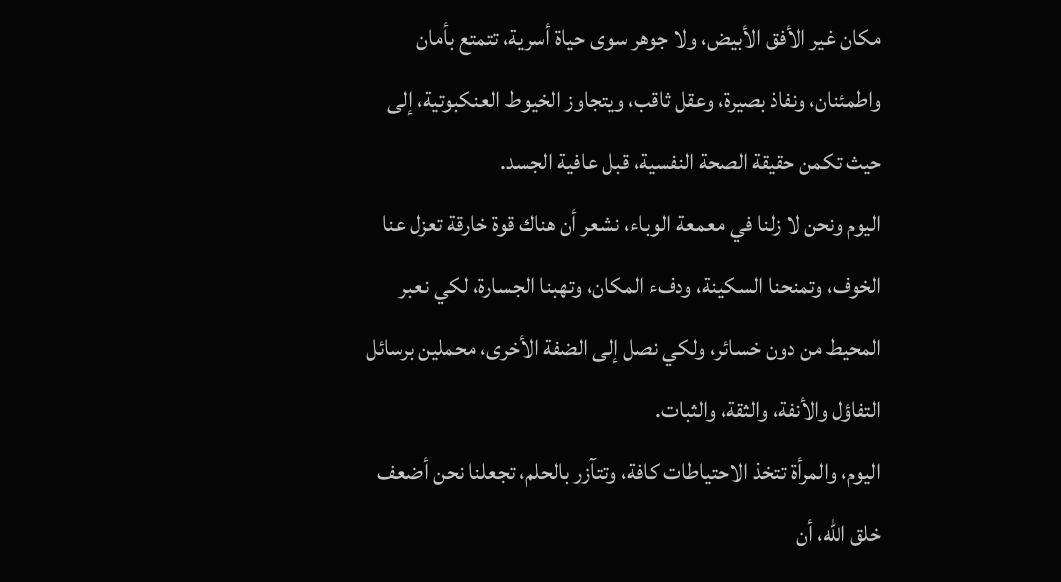مكان غير الأفق الأبيض، ولا جوهر سوى حياة أسرية، تتمتع بأمان واطمئنان، ونفاذ بصيرة، وعقل ثاقب، ويتجاوز الخيوط العنكبوتية، إلى حيث تكمن حقيقة الصحة النفسية، قبل عافية الجسد.
اليوم ونحن لا زلنا في معمعة الوباء، نشعر أن هناك قوة خارقة تعزل عنا الخوف، وتمنحنا السكينة، ودفء المكان، وتهبنا الجسارة، لكي نعبر المحيط من دون خسائر، ولكي نصل إلى الضفة الأخرى، محملين برسائل التفاؤل والأنفة، والثقة، والثبات.
اليوم، والمرأة تتخذ الاحتياطات كافة، وتتآزر بالحلم، تجعلنا نحن أضعف خلق الله، أن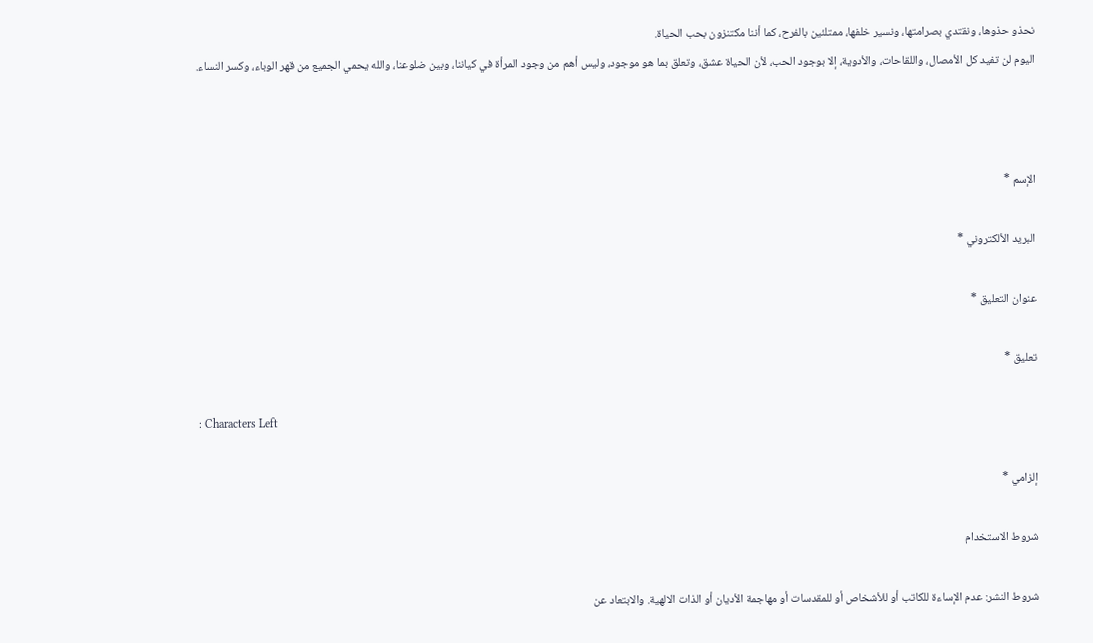نحذو حذوها، ونقتدي بصرامتها، ونسير خلفها، ممتلئين بالفرح، كما أننا مكتنزون بحب الحياة.
اليوم لن تفيد كل الأمصال، واللقاحات، والأدوية، إلا بوجود الحب، لأن الحياة عشق، وتعلق بما هو موجود، وليس أهم من وجود المرأة في كياننا، وبين ضلوعنا، والله يحمي الجميع من قهر الوباء، وكسر النساء.



الإسم *

البريد الألكتروني *

عنوان التعليق *

تعليق *

: Characters Left

إلزامي *

شروط الاستخدام

شروط النشر: عدم الإساءة للكاتب أو للأشخاص أو للمقدسات أو مهاجمة الأديان أو الذات الالهية. والابتعاد عن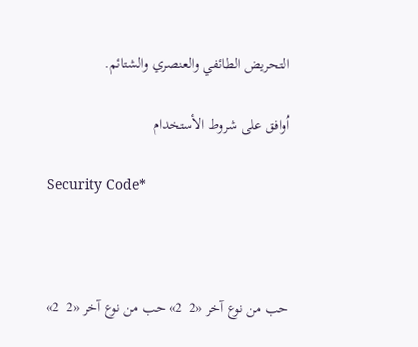التحريض الطائفي والعنصري والشتائم.

اُوافق على شروط الأستخدام

Security Code*



حب من نوع آخر «2  2» حب من نوع آخر «2  2»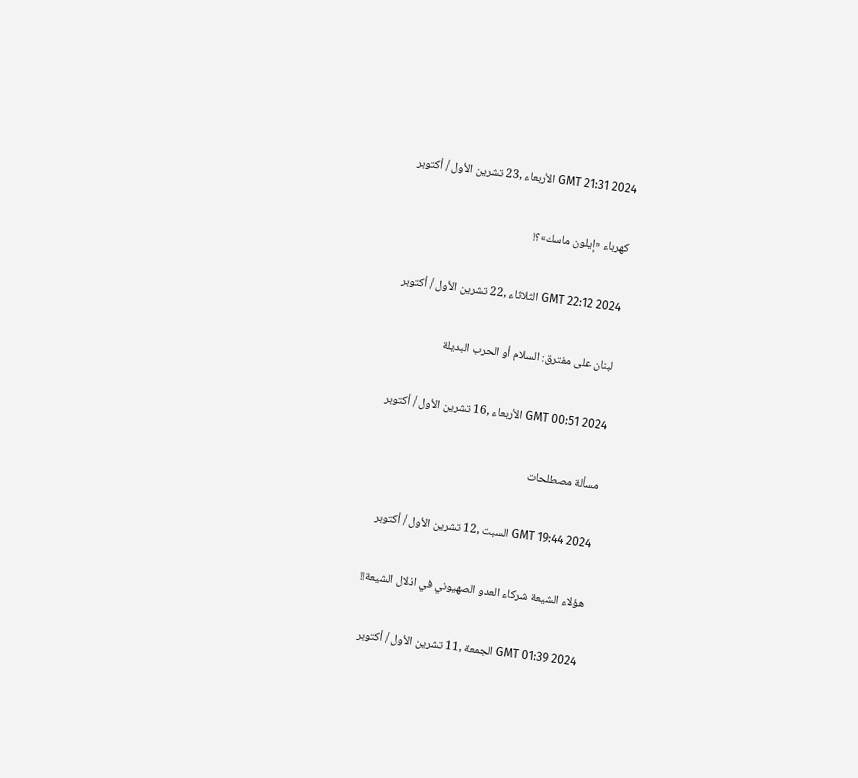GMT 21:31 2024 الأربعاء ,23 تشرين الأول / أكتوبر

كهرباء «إيلون ماسك»؟!

GMT 22:12 2024 الثلاثاء ,22 تشرين الأول / أكتوبر

لبنان على مفترق: السلام أو الحرب البديلة

GMT 00:51 2024 الأربعاء ,16 تشرين الأول / أكتوبر

مسألة مصطلحات

GMT 19:44 2024 السبت ,12 تشرين الأول / أكتوبر

هؤلاء الشيعة شركاء العدو الصهيوني في اذلال الشيعة!!

GMT 01:39 2024 الجمعة ,11 تشرين الأول / أكتوبر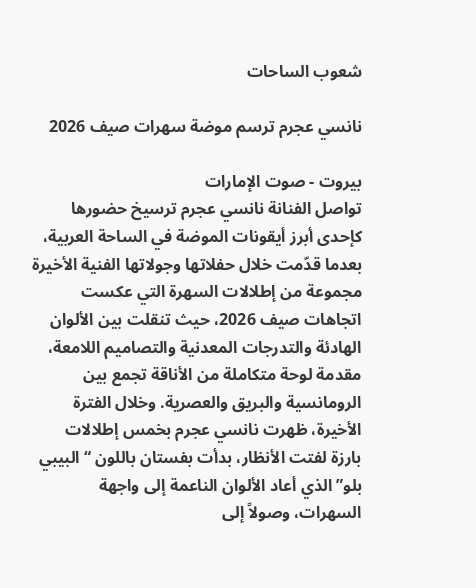شعوب الساحات

نانسي عجرم ترسم موضة سهرات صيف 2026

بيروت - صوت الإمارات
تواصل الفنانة نانسي عجرم ترسيخ حضورها كإحدى أبرز أيقونات الموضة في الساحة العربية، بعدما قدّمت خلال حفلاتها وجولاتها الفنية الأخيرة مجموعة من إطلالات السهرة التي عكست اتجاهات صيف 2026، حيث تنقلت بين الألوان الهادئة والتدرجات المعدنية والتصاميم اللامعة، مقدمة لوحة متكاملة من الأناقة تجمع بين الرومانسية والبريق والعصرية. وخلال الفترة الأخيرة، ظهرت نانسي عجرم بخمس إطلالات بارزة لفتت الأنظار، بدأت بفستان باللون “البيبي بلو” الذي أعاد الألوان الناعمة إلى واجهة السهرات، وصولاً إلى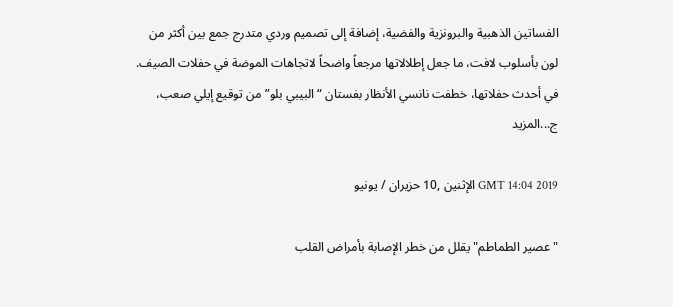الفساتين الذهبية والبرونزية والفضية، إضافة إلى تصميم وردي متدرج جمع بين أكثر من لون بأسلوب لافت، ما جعل إطلالاتها مرجعاً واضحاً لاتجاهات الموضة في حفلات الصيف. في أحدث حفلاتها، خطفت نانسي الأنظار بفستان “البيبي بلو” من توقيع إيلي صعب، ج...المزيد

GMT 14:04 2019 الإثنين ,10 حزيران / يونيو

"عصير الطماطم" يقلل من خطر الإصابة بأمراض القلب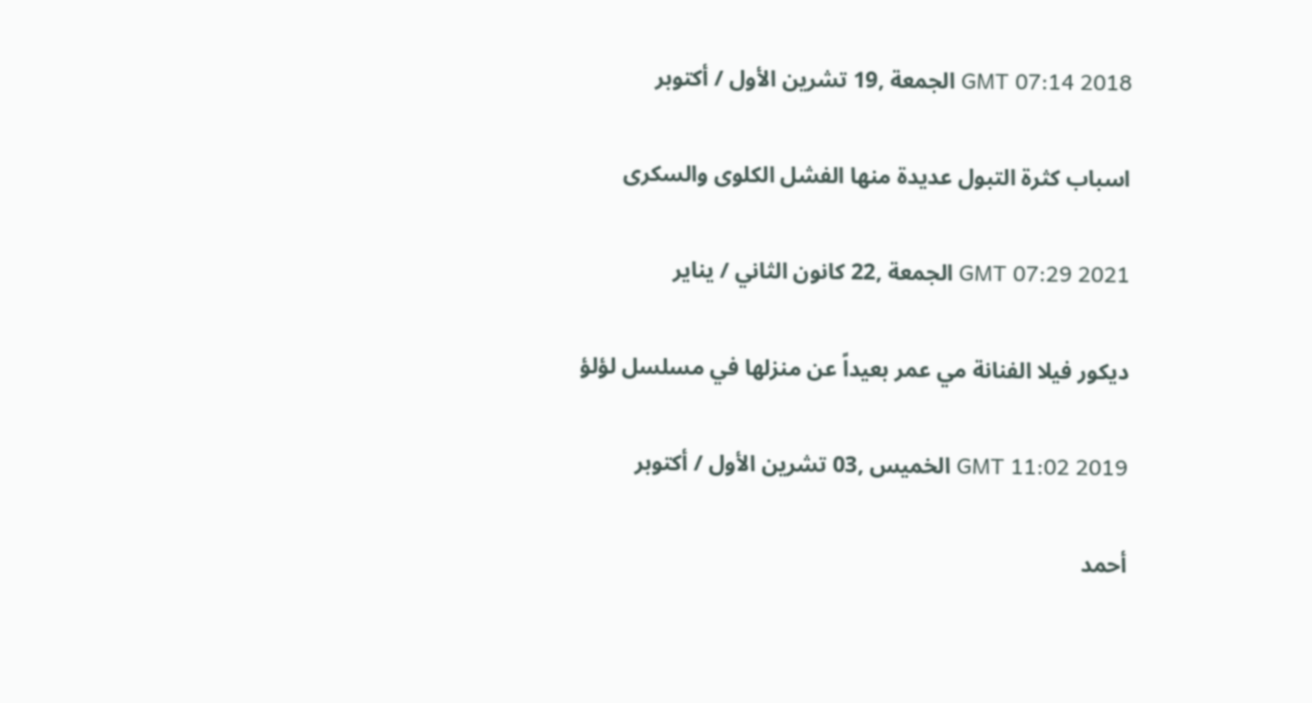GMT 07:14 2018 الجمعة ,19 تشرين الأول / أكتوبر

اسباب كثرة التبول عديدة منها الفشل الكلوى والسكرى

GMT 07:29 2021 الجمعة ,22 كانون الثاني / يناير

ديكور فيلا الفنانة مي عمر بعيداً عن منزلها في مسلسل لؤلؤ

GMT 11:02 2019 الخميس ,03 تشرين الأول / أكتوبر

أحمد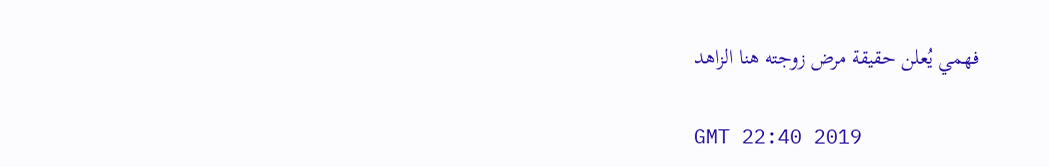فهمي يُعلن حقيقة مرض زوجته هنا الزاهد

GMT 22:40 2019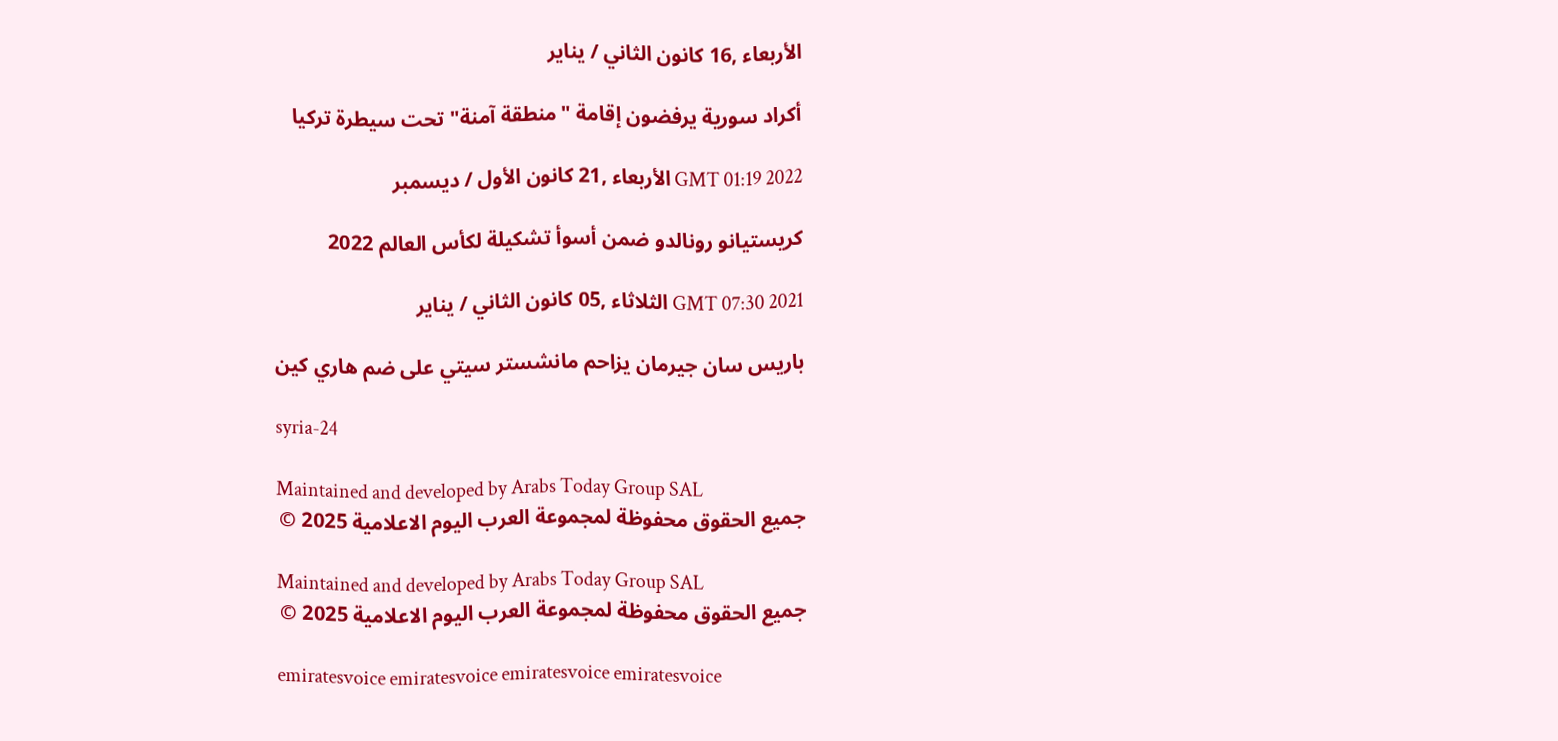الأربعاء ,16 كانون الثاني / يناير

أكراد سورية يرفضون إقامة "منطقة آمنة" تحت سيطرة تركيا

GMT 01:19 2022 الأربعاء ,21 كانون الأول / ديسمبر

كريستيانو رونالدو ضمن أسوأ تشكيلة لكأس العالم 2022

GMT 07:30 2021 الثلاثاء ,05 كانون الثاني / يناير

باريس سان جيرمان يزاحم مانشستر سيتي على ضم هاري كين

syria-24

Maintained and developed by Arabs Today Group SAL
جميع الحقوق محفوظة لمجموعة العرب اليوم الاعلامية 2025 ©

Maintained and developed by Arabs Today Group SAL
جميع الحقوق محفوظة لمجموعة العرب اليوم الاعلامية 2025 ©

emiratesvoice emiratesvoice emiratesvoice emiratesvoice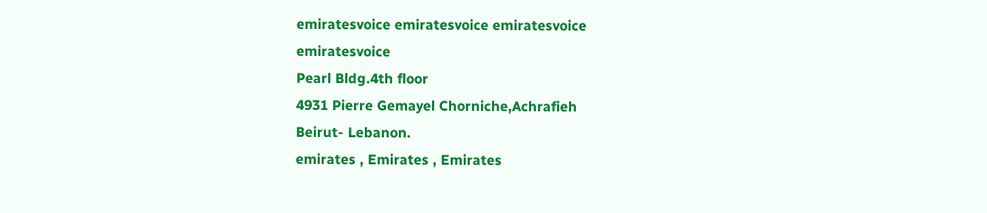emiratesvoice emiratesvoice emiratesvoice
emiratesvoice
Pearl Bldg.4th floor
4931 Pierre Gemayel Chorniche,Achrafieh
Beirut- Lebanon.
emirates , Emirates , Emirates